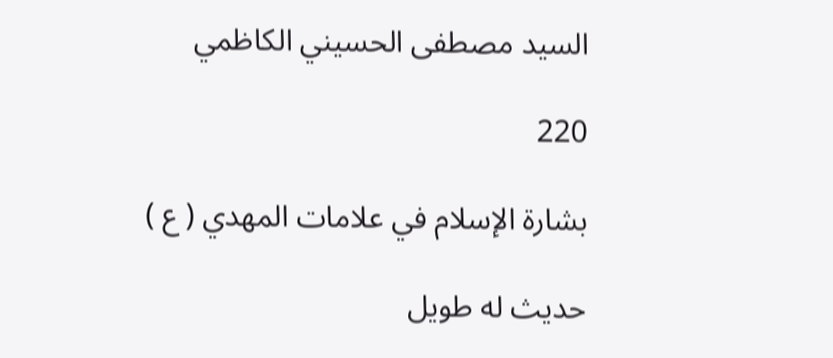السيد مصطفى الحسيني الكاظمي

220

بشارة الإسلام في علامات المهدي ( ع )

حديث له طويل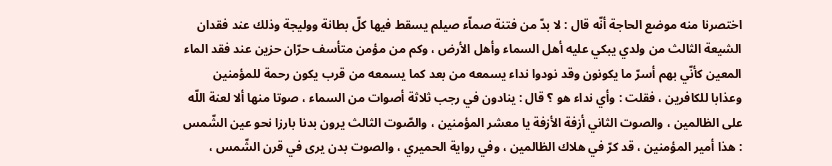اختصرنا منه موضع الحاجة أنّه قال : لا بدّ من فتنة صماّء صيلم يسقط فيها كلّ بطانة ووليجة وذلك عند فقدان الشيعة الثالث من ولدي يبكي عليه أهل السماء وأهل الأرض ، وكم من مؤمن متأسف حرّان حزين عند فقد الماء المعين كأنّي بهم أسرّ ما يكونون وقد نودوا نداء يسمعه من بعد كما يسمعه من قرب يكون رحمة للمؤمنين وعذابا للكافرين ، فقلت : وأي نداء هو ؟ قال : ينادون في رجب ثلاثة أصوات من السماء ، صوتا منها ألا لعنة اللّه على الظالمين ، والصوت الثاني أزفة الأزفة يا معشر المؤمنين ، والصّوت الثالث يرون بدنا بارزا نحو عين الشّمس : هذا أمير المؤمنين ، قد كرّ في هلاك الظالمين ، وفي رواية الحميري ، والصوت بدن يرى في قرن الشّمس ،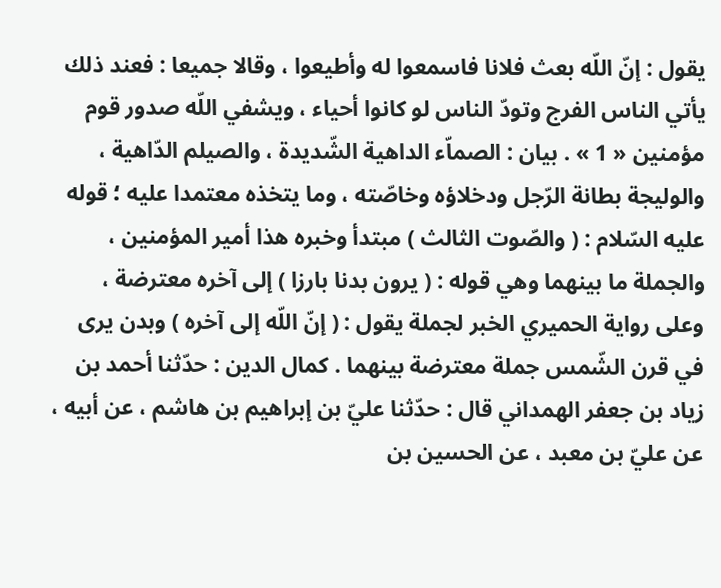يقول : إنّ اللّه بعث فلانا فاسمعوا له وأطيعوا ، وقالا جميعا : فعند ذلك يأتي الناس الفرج وتودّ الناس لو كانوا أحياء ، ويشفي اللّه صدور قوم مؤمنين « 1 » . بيان : الصماّء الداهية الشّديدة ، والصيلم الدّاهية ، والوليجة بطانة الرّجل ودخلاؤه وخاصّته ، وما يتخذه معتمدا عليه ؛ قوله عليه السّلام : ( والصّوت الثالث ) مبتدأ وخبره هذا أمير المؤمنين ، والجملة ما بينهما وهي قوله : ( يرون بدنا بارزا ) إلى آخره معترضة ، وعلى رواية الحميري الخبر لجملة يقول : ( إنّ اللّه إلى آخره ) وبدن يرى في قرن الشّمس جملة معترضة بينهما . كمال الدين : حدّثنا أحمد بن زياد بن جعفر الهمداني قال : حدّثنا عليّ بن إبراهيم بن هاشم ، عن أبيه ، عن عليّ بن معبد ، عن الحسين بن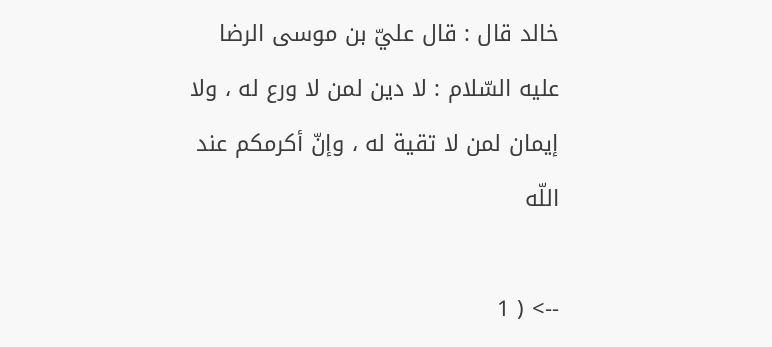خالد قال : قال عليّ بن موسى الرضا عليه السّلام : لا دين لمن لا ورع له ، ولا إيمان لمن لا تقية له ، وإنّ أكرمكم عند اللّه

--> ( 1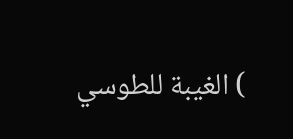) الغيبة للطوسي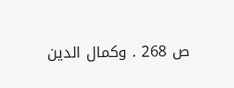ص 268 . وكمال الدين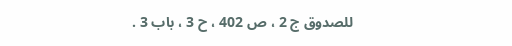للصدوق ج 2 ، ص 402 ، ح 3 ، باب 3 .